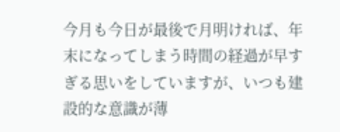今月も今日が最後で月明ければ、年末になってしまう時間の経過が早すぎる思いをしていますが、いつも建設的な意識が薄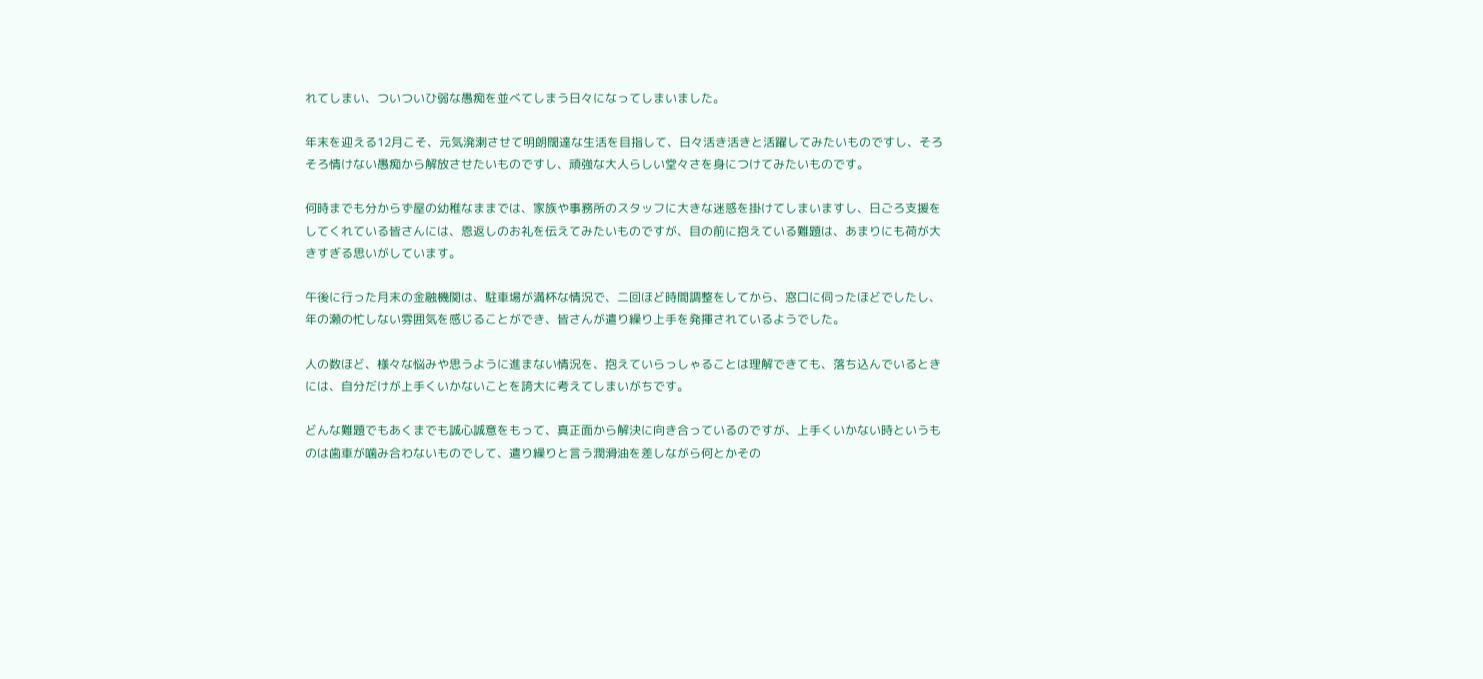れてしまい、ついついひ弱な愚痴を並べてしまう日々になってしまいました。

年末を迎える12月こそ、元気溌溂させて明朗闊達な生活を目指して、日々活き活きと活躍してみたいものですし、そろそろ情けない愚痴から解放させたいものですし、頑強な大人らしい堂々さを身につけてみたいものです。

何時までも分からず屋の幼稚なままでは、家族や事務所のスタッフに大きな迷惑を掛けてしまいますし、日ごろ支援をしてくれている皆さんには、恩返しのお礼を伝えてみたいものですが、目の前に抱えている難題は、あまりにも荷が大きすぎる思いがしています。

午後に行った月末の金融機関は、駐車場が満杯な情況で、二回ほど時間調整をしてから、窓口に伺ったほどでしたし、年の瀬の忙しない雰囲気を感じることができ、皆さんが遣り繰り上手を発揮されているようでした。

人の数ほど、様々な悩みや思うように進まない情況を、抱えていらっしゃることは理解できても、落ち込んでいるときには、自分だけが上手くいかないことを誇大に考えてしまいがちです。

どんな難題でもあくまでも誠心誠意をもって、真正面から解決に向き合っているのですが、上手くいかない時というものは歯車が噛み合わないものでして、遣り繰りと言う潤滑油を差しながら何とかその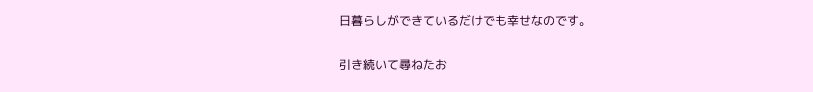日暮らしができているだけでも幸せなのです。

引き続いて尋ねたお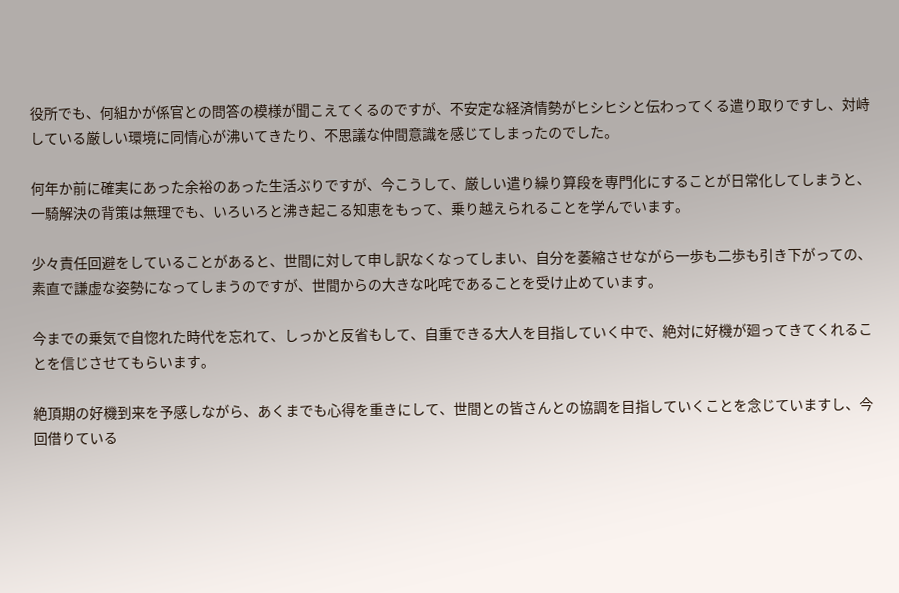役所でも、何組かが係官との問答の模様が聞こえてくるのですが、不安定な経済情勢がヒシヒシと伝わってくる遣り取りですし、対峙している厳しい環境に同情心が沸いてきたり、不思議な仲間意識を感じてしまったのでした。

何年か前に確実にあった余裕のあった生活ぶりですが、今こうして、厳しい遣り繰り算段を専門化にすることが日常化してしまうと、一騎解決の背策は無理でも、いろいろと沸き起こる知恵をもって、乗り越えられることを学んでいます。

少々責任回避をしていることがあると、世間に対して申し訳なくなってしまい、自分を萎縮させながら一歩も二歩も引き下がっての、素直で謙虚な姿勢になってしまうのですが、世間からの大きな叱咤であることを受け止めています。

今までの乗気で自惚れた時代を忘れて、しっかと反省もして、自重できる大人を目指していく中で、絶対に好機が廻ってきてくれることを信じさせてもらいます。

絶頂期の好機到来を予感しながら、あくまでも心得を重きにして、世間との皆さんとの協調を目指していくことを念じていますし、今回借りている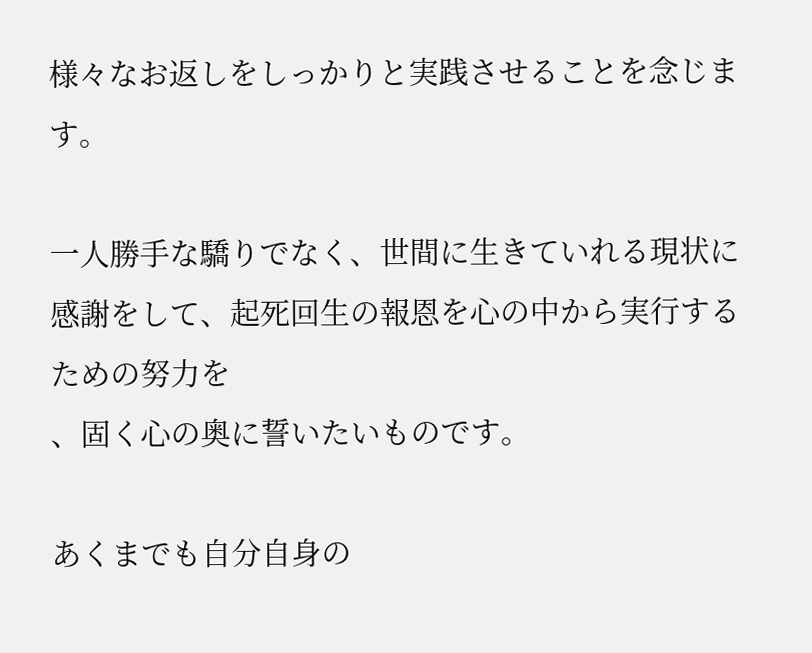様々なお返しをしっかりと実践させることを念じます。

一人勝手な驕りでなく、世間に生きていれる現状に感謝をして、起死回生の報恩を心の中から実行するための努力を
、固く心の奥に誓いたいものです。

あくまでも自分自身の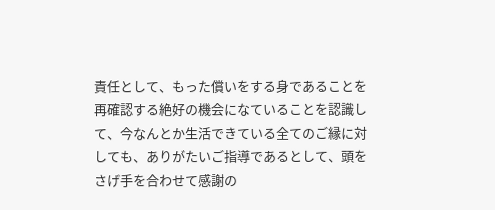責任として、もった償いをする身であることを再確認する絶好の機会になていることを認識して、今なんとか生活できている全てのご縁に対しても、ありがたいご指導であるとして、頭をさげ手を合わせて感謝の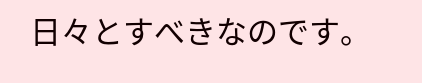日々とすべきなのです。